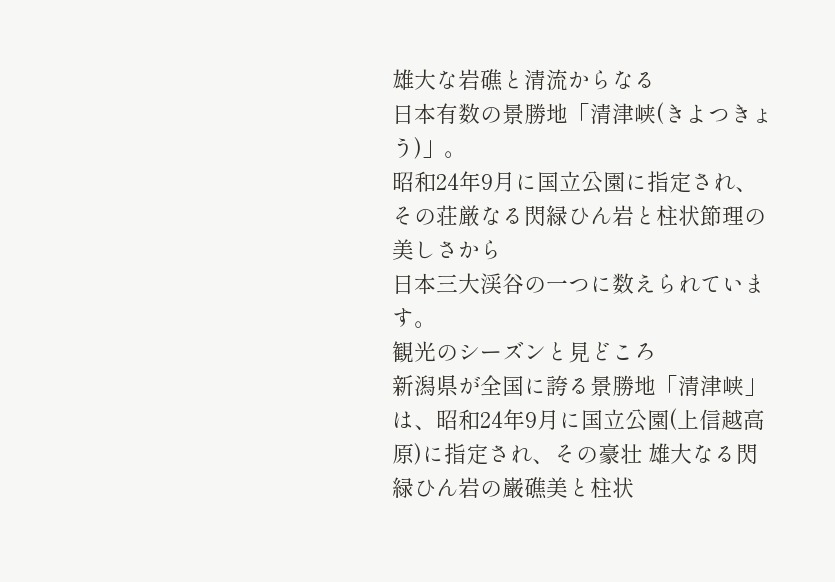雄大な岩礁と清流からなる
日本有数の景勝地「清津峡(きよつきょう)」。
昭和24年9月に国立公園に指定され、
その荘厳なる閃緑ひん岩と柱状節理の美しさから
日本三大渓谷の一つに数えられています。
観光のシーズンと見どころ
新潟県が全国に誇る景勝地「清津峡」は、昭和24年9月に国立公園(上信越高原)に指定され、その豪壮 雄大なる閃緑ひん岩の巌礁美と柱状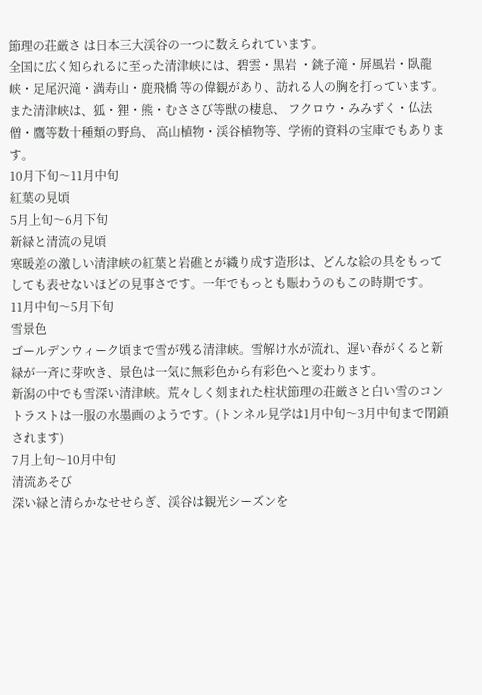節理の荘厳さ は日本三大渓谷の一つに数えられています。
全国に広く知られるに至った清津峡には、碧雲・黒岩 ・銚子滝・屏風岩・臥龍峡・足尾沢滝・満寿山・鹿飛橋 等の偉観があり、訪れる人の胸を打っています。
また清津峡は、狐・狸・熊・むささび等獣の棲息、 フクロウ・みみずく・仏法僧・鷹等数十種類の野鳥、 高山植物・渓谷植物等、学術的資料の宝庫でもあります。
10月下旬〜11月中旬
紅葉の見頃
5月上旬〜6月下旬
新緑と清流の見頃
寒暖差の激しい清津峡の紅葉と岩礁とが織り成す造形は、どんな絵の具をもってしても表せないほどの見事さです。一年でもっとも賑わうのもこの時期です。
11月中旬〜5月下旬
雪景色
ゴールデンウィーク頃まで雪が残る清津峡。雪解け水が流れ、遅い春がくると新緑が一斉に芽吹き、景色は一気に無彩色から有彩色へと変わります。
新潟の中でも雪深い清津峡。荒々しく刻まれた柱状節理の荘厳さと白い雪のコントラストは一服の水墨画のようです。(トンネル見学は1月中旬〜3月中旬まで閉鎖されます)
7月上旬〜10月中旬
清流あそび
深い緑と清らかなせせらぎ、渓谷は観光シーズンを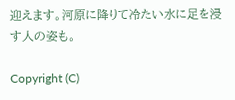迎えます。河原に降りて冷たい水に足を浸す人の姿も。

Copyright (C)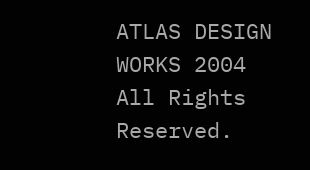ATLAS DESIGN WORKS 2004 All Rights Reserved.